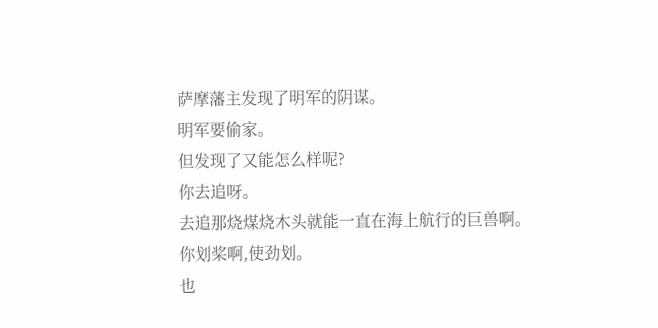萨摩藩主发现了明军的阴谋。
明军要偷家。
但发现了又能怎么样呢?
你去追呀。
去追那烧煤烧木头就能一直在海上航行的巨兽啊。
你划桨啊,使劲划。
也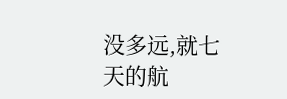没多远,就七天的航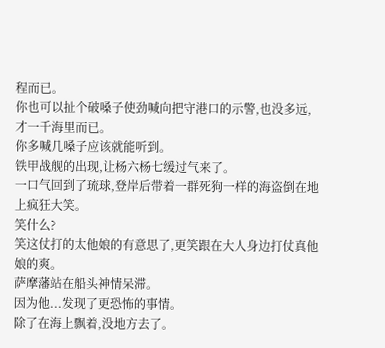程而已。
你也可以扯个破嗓子使劲喊向把守港口的示警,也没多远,才一千海里而已。
你多喊几嗓子应该就能听到。
铁甲战舰的出现,让杨六杨七缓过气来了。
一口气回到了琉球,登岸后带着一群死狗一样的海盗倒在地上疯狂大笑。
笑什么?
笑这仗打的太他娘的有意思了,更笑跟在大人身边打仗真他娘的爽。
萨摩藩站在船头神情呆滞。
因为他...发现了更恐怖的事情。
除了在海上飘着,没地方去了。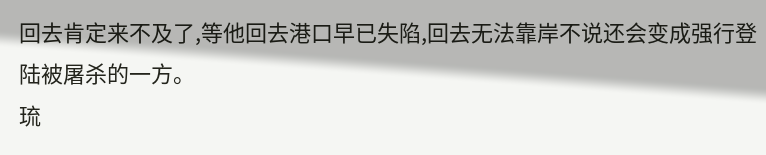回去肯定来不及了,等他回去港口早已失陷,回去无法靠岸不说还会变成强行登陆被屠杀的一方。
琉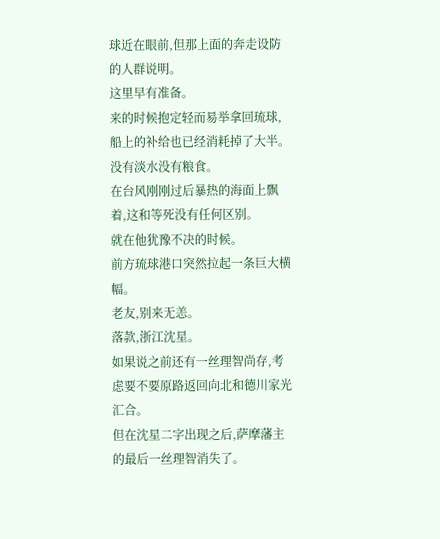球近在眼前,但那上面的奔走设防的人群说明。
这里早有准备。
来的时候抱定轻而易举拿回琉球,船上的补给也已经消耗掉了大半。
没有淡水没有粮食。
在台风刚刚过后暴热的海面上飘着,这和等死没有任何区别。
就在他犹豫不决的时候。
前方琉球港口突然拉起一条巨大横幅。
老友,别来无恙。
落款,浙江沈星。
如果说之前还有一丝理智尚存,考虑要不要原路返回向北和德川家光汇合。
但在沈星二字出现之后,萨摩藩主的最后一丝理智消失了。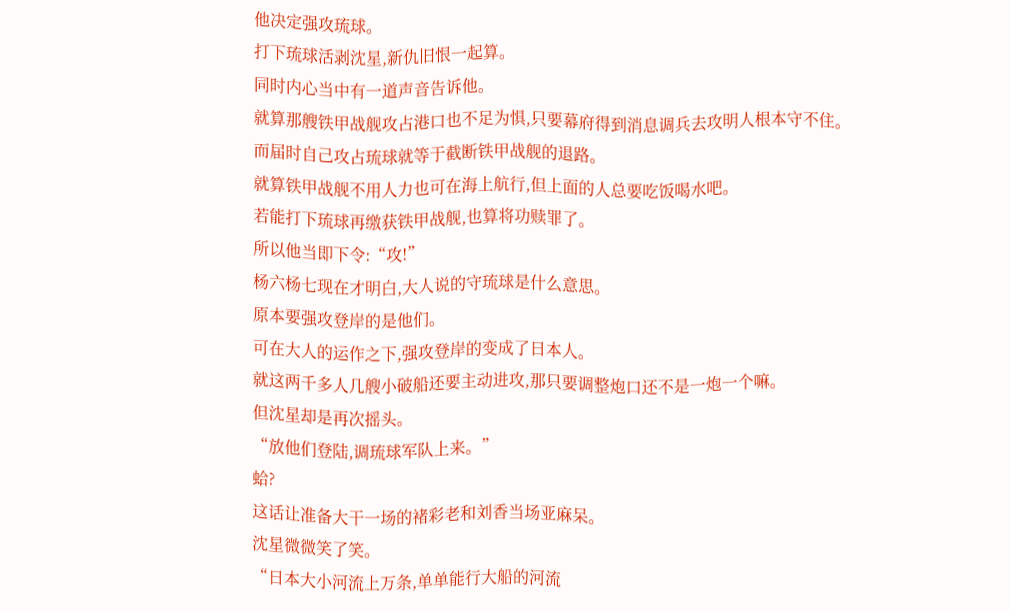他决定强攻琉球。
打下琉球活剥沈星,新仇旧恨一起算。
同时内心当中有一道声音告诉他。
就算那艘铁甲战舰攻占港口也不足为惧,只要幕府得到消息调兵去攻明人根本守不住。
而届时自己攻占琉球就等于截断铁甲战舰的退路。
就算铁甲战舰不用人力也可在海上航行,但上面的人总要吃饭喝水吧。
若能打下琉球再缴获铁甲战舰,也算将功赎罪了。
所以他当即下令:“攻!”
杨六杨七现在才明白,大人说的守琉球是什么意思。
原本要强攻登岸的是他们。
可在大人的运作之下,强攻登岸的变成了日本人。
就这两千多人几艘小破船还要主动进攻,那只要调整炮口还不是一炮一个嘛。
但沈星却是再次摇头。
“放他们登陆,调琉球军队上来。”
蛤?
这话让准备大干一场的褚彩老和刘香当场亚麻呆。
沈星微微笑了笑。
“日本大小河流上万条,单单能行大船的河流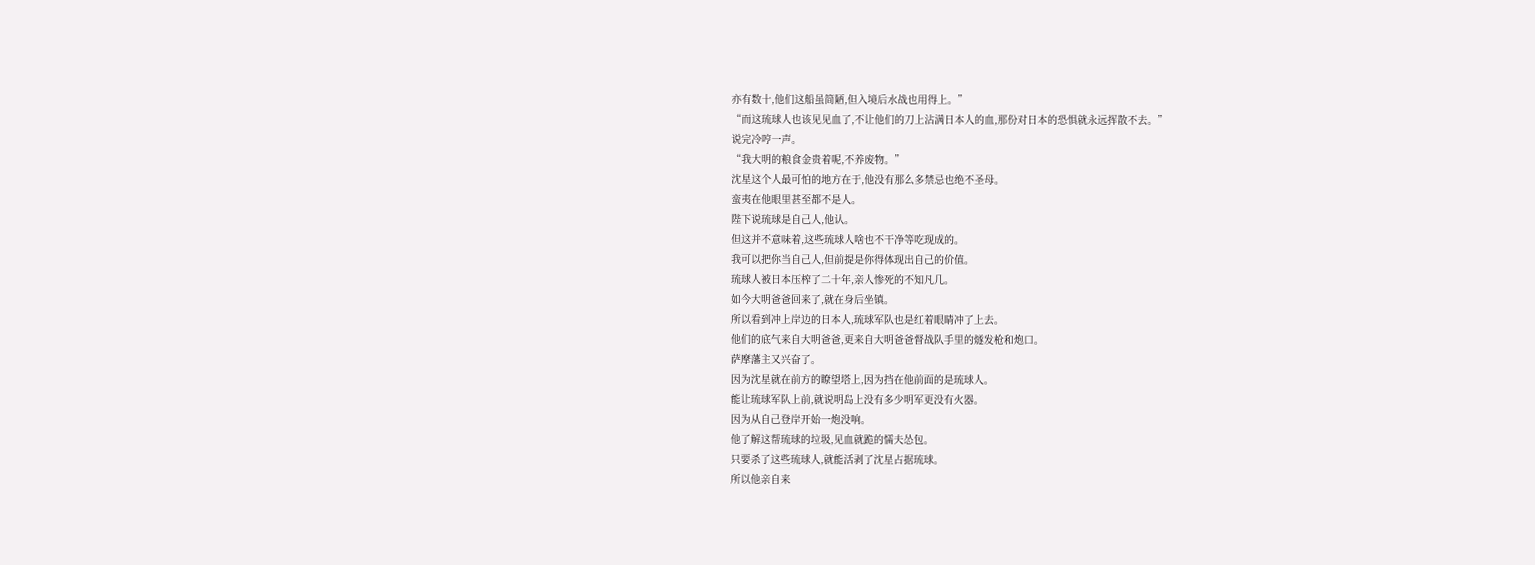亦有数十,他们这船虽简陋,但入境后水战也用得上。”
“而这琉球人也该见见血了,不让他们的刀上沾满日本人的血,那份对日本的恐惧就永远挥散不去。”
说完冷哼一声。
“我大明的粮食金贵着呢,不养废物。”
沈星这个人最可怕的地方在于,他没有那么多禁忌也绝不圣母。
蛮夷在他眼里甚至都不是人。
陛下说琉球是自己人,他认。
但这并不意味着,这些琉球人啥也不干净等吃现成的。
我可以把你当自己人,但前提是你得体现出自己的价值。
琉球人被日本压榨了二十年,亲人惨死的不知凡几。
如今大明爸爸回来了,就在身后坐镇。
所以看到冲上岸边的日本人,琉球军队也是红着眼睛冲了上去。
他们的底气来自大明爸爸,更来自大明爸爸督战队手里的燧发枪和炮口。
萨摩藩主又兴奋了。
因为沈星就在前方的瞭望塔上,因为挡在他前面的是琉球人。
能让琉球军队上前,就说明岛上没有多少明军更没有火器。
因为从自己登岸开始一炮没响。
他了解这帮琉球的垃圾,见血就跪的懦夫怂包。
只要杀了这些琉球人,就能活剥了沈星占据琉球。
所以他亲自来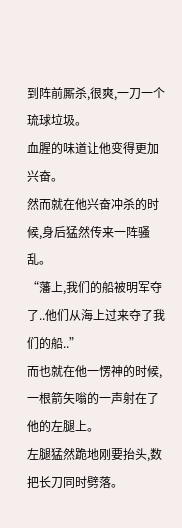到阵前厮杀,很爽,一刀一个琉球垃圾。
血腥的味道让他变得更加兴奋。
然而就在他兴奋冲杀的时候,身后猛然传来一阵骚乱。
“藩上,我们的船被明军夺了..他们从海上过来夺了我们的船..”
而也就在他一愣神的时候,一根箭矢嗡的一声射在了他的左腿上。
左腿猛然跪地刚要抬头,数把长刀同时劈落。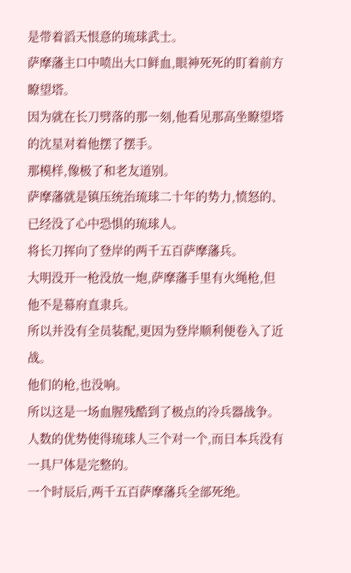是带着滔天恨意的琉球武士。
萨摩藩主口中喷出大口鲜血,眼神死死的盯着前方瞭望塔。
因为就在长刀劈落的那一刻,他看见那高坐瞭望塔的沈星对着他摆了摆手。
那模样,像极了和老友道别。
萨摩藩就是镇压统治琉球二十年的势力,愤怒的、已经没了心中恐惧的琉球人。
将长刀挥向了登岸的两千五百萨摩藩兵。
大明没开一枪没放一炮,萨摩藩手里有火绳枪,但他不是幕府直隶兵。
所以并没有全员装配,更因为登岸顺利便卷入了近战。
他们的枪,也没响。
所以这是一场血腥残酷到了极点的冷兵器战争。
人数的优势使得琉球人三个对一个,而日本兵没有一具尸体是完整的。
一个时辰后,两千五百萨摩藩兵全部死绝。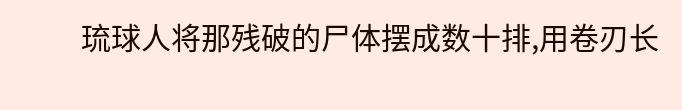琉球人将那残破的尸体摆成数十排,用卷刃长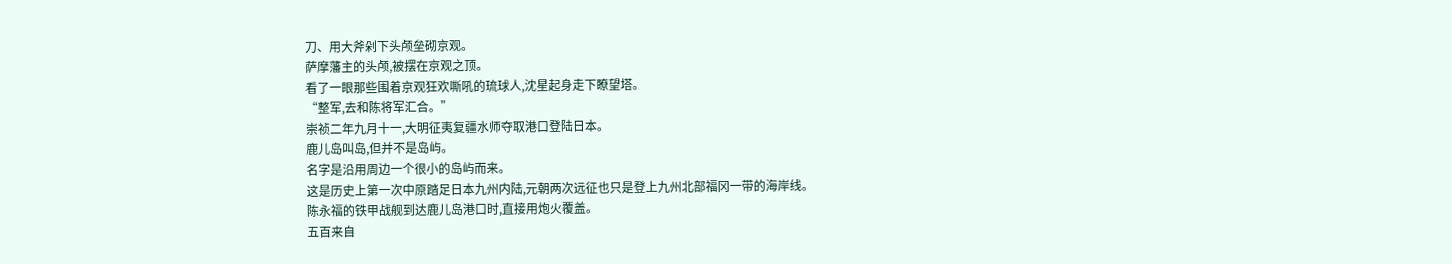刀、用大斧剁下头颅垒砌京观。
萨摩藩主的头颅,被摆在京观之顶。
看了一眼那些围着京观狂欢嘶吼的琉球人,沈星起身走下瞭望塔。
“整军,去和陈将军汇合。”
崇祯二年九月十一,大明征夷复疆水师夺取港口登陆日本。
鹿儿岛叫岛,但并不是岛屿。
名字是沿用周边一个很小的岛屿而来。
这是历史上第一次中原踏足日本九州内陆,元朝两次远征也只是登上九州北部福冈一带的海岸线。
陈永福的铁甲战舰到达鹿儿岛港口时,直接用炮火覆盖。
五百来自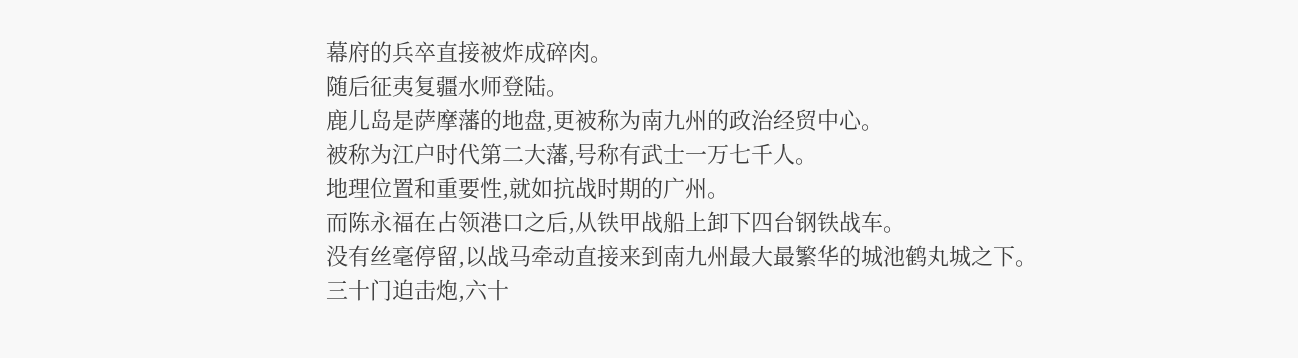幕府的兵卒直接被炸成碎肉。
随后征夷复疆水师登陆。
鹿儿岛是萨摩藩的地盘,更被称为南九州的政治经贸中心。
被称为江户时代第二大藩,号称有武士一万七千人。
地理位置和重要性,就如抗战时期的广州。
而陈永福在占领港口之后,从铁甲战船上卸下四台钢铁战车。
没有丝毫停留,以战马牵动直接来到南九州最大最繁华的城池鹤丸城之下。
三十门迫击炮,六十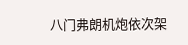八门弗朗机炮依次架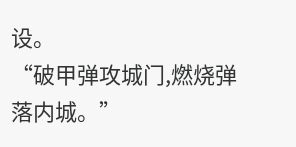设。
“破甲弹攻城门,燃烧弹落内城。”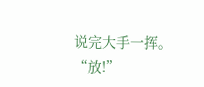说完大手一挥。
“放!”